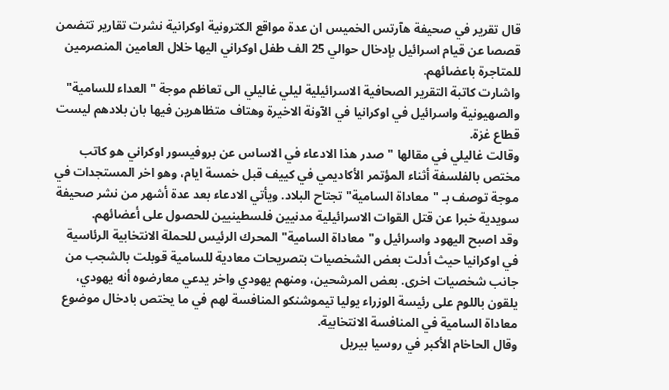قال تقرير في صحيفة هآرتس الخميس ان عدة مواقع الكترونية اوكرانية نشرت تقارير تتضمن قصصا عن قيام اسرائيل بإدخال حوالي 25 الف طفل اوكراني اليها خلال العامين المنصرمين للمتاجرة باعضائهم.
واشارت كاتبة التقرير الصحافية الاسرائيلية ليلي غاليلي الى تعاظم موجة "العداء للسامية" والصهيونية واسرائيل في اوكرانيا في الآونة الاخيرة وهتاف متظاهرين فيها بان بلادهم ليست قطاع غزة.
وقالت غاليلي في مقالها "صدر هذا الادعاء في الاساس عن بروفيسور اوكراني هو كاتب مختص بالفلسفة أثناء المؤتمر الأكاديمي في كييف قبل خمسة ايام، وهو اخر المستجدات في موجة توصف بـ "معاداة السامية" تجتاح البلاد. ويأتي الادعاء بعد عدة أشهر من نشر صحيفة سويدية خبرا عن قتل القوات الاسرائيلية مدنيين فلسطينيين للحصول على أعضائهم.
وقد اصبح اليهود واسرائيل و"معاداة السامية" المحرك الرئيس للحملة الانتخابية الرئاسية في اوكرانيا حيث أدلت بعض الشخصيات بتصريحات معادية للسامية قوبلت بالشجب من جانب شخصيات اخرى. بعض المرشحين، ومنهم يهودي واخر يدعي معارضوه أنه يهودي، يلقون باللوم على رئيسة الوزراء يوليا تيموشنكو المنافسة لهم في ما يختص بادخال موضوع معاداة السامية في المنافسة الانتخابية.
وقال الحاخام الأكبر في روسيا بيريل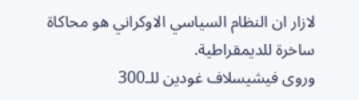لازار ان النظام السياسي الاوكراني هو محاكاة ساخرة للديمقراطية.
وروى فيشيسلاف غودين للـ300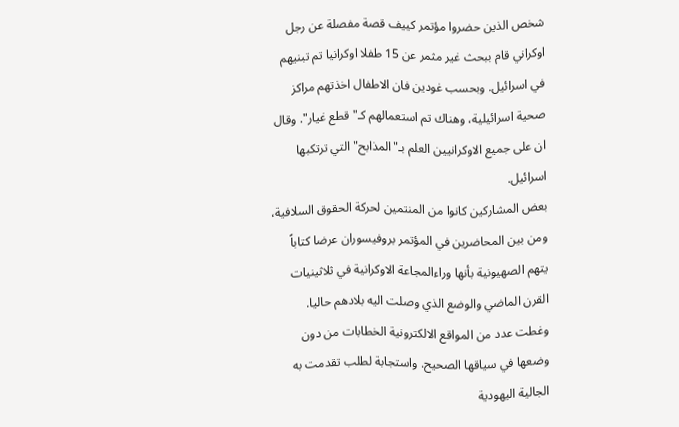شخص الذين حضروا مؤتمر كييف قصة مفصلة عن رجل اوكراني قام ببحث غير مثمر عن 15 طفلا اوكرانيا تم تبنيهم في اسرائيل. وبحسب غودين فان الاطفال اخذتهم مراكز صحية اسرائيلية، وهناك تم استعمالهم كـ"قطع غيار". وقال ان على جميع الاوكرانيين العلم بـ"المذابح" التي ترتكبها اسرائيل.
بعض المشاركين كانوا من المنتمين لحركة الحقوق السلافية، ومن بين المحاضرين في المؤتمر بروفيسوران عرضا كتاباً يتهم الصهيونية بأنها وراءالمجاعة الاوكرانية في ثلاثينيات القرن الماضي والوضع الذي وصلت اليه بلادهم حاليا.
وغطت عدد من المواقع الالكترونية الخطابات من دون وضعها في سياقها الصحيح. واستجابة لطلب تقدمت به الجالية اليهودية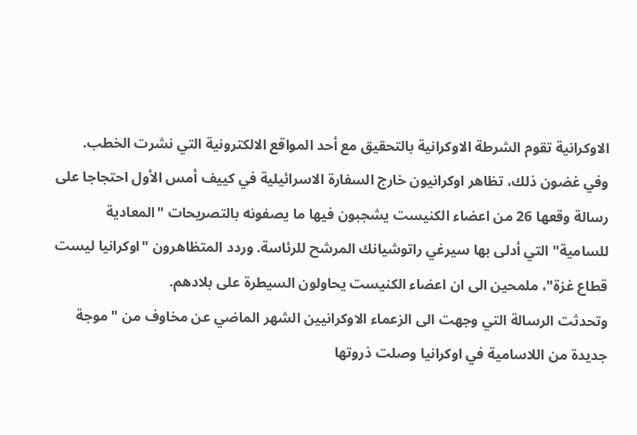الاوكرانية تقوم الشرطة الاوكرانية بالتحقيق مع أحد المواقع الالكترونية التي نشرت الخطب.
وفي غضون ذلك، تظاهر اوكرانيون خارج السفارة الاسرائيلية في كييف أمس الأول احتجاجا على رسالة وقعها 26 من اعضاء الكنيست يشجبون فيها ما يصفونه بالتصريحات "المعادية للسامية" التي أدلى بها سيرغي راتوشيانك المرشح للرئاسة. وردد المتظاهرون "اوكرانيا ليست قطاع غزة"، ملمحين الى ان اعضاء الكنيست يحاولون السيطرة على بلادهم.
وتحدثت الرسالة التي وجهت الى الزعماء الاوكرانيين الشهر الماضي عن مخاوف من "موجة جديدة من اللاسامية في اوكرانيا وصلت ذروتها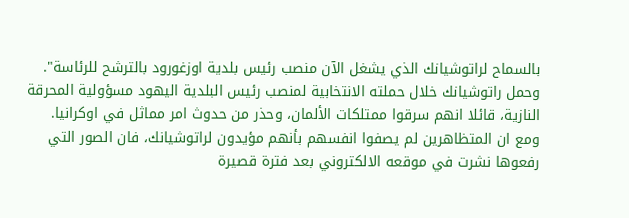بالسماح لراتوشيانك الذي يشغل الآن منصب رئيس بلدية اوزغورود بالترشح للرئاسة". وحمل راتوشيانك خلال حملته الانتخابية لمنصب رئيس البلدية اليهود مسؤولية المحرقة النازية، قائلا انهم سرقوا ممتلكات الألمان، وحذر من حدوث امر مماثل في اوكرانيا.
ومع ان المتظاهرين لم يصفوا انفسهم بأنهم مؤيدون لراتوشيانك، فان الصور التي رفعوها نشرت في موقعه الالكتروني بعد فترة قصيرة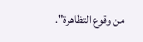من وقوع التظاهرة".